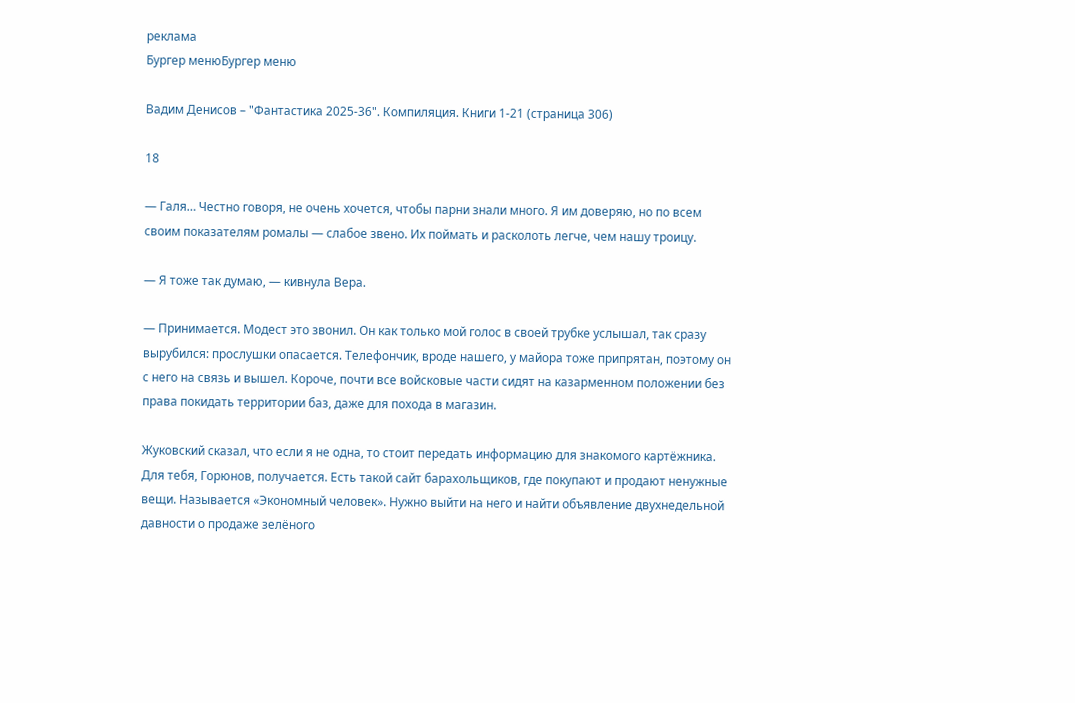реклама
Бургер менюБургер меню

Вадим Денисов – "Фантастика 2025-36". Компиляция. Книги 1-21 (страница 306)

18

— Галя… Честно говоря, не очень хочется, чтобы парни знали много. Я им доверяю, но по всем своим показателям ромалы — слабое звено. Их поймать и расколоть легче, чем нашу троицу.

— Я тоже так думаю, — кивнула Вера.

— Принимается. Модест это звонил. Он как только мой голос в своей трубке услышал, так сразу вырубился: прослушки опасается. Телефончик, вроде нашего, у майора тоже припрятан, поэтому он с него на связь и вышел. Короче, почти все войсковые части сидят на казарменном положении без права покидать территории баз, даже для похода в магазин.

Жуковский сказал, что если я не одна, то стоит передать информацию для знакомого картёжника. Для тебя, Горюнов, получается. Есть такой сайт барахольщиков, где покупают и продают ненужные вещи. Называется «Экономный человек». Нужно выйти на него и найти объявление двухнедельной давности о продаже зелёного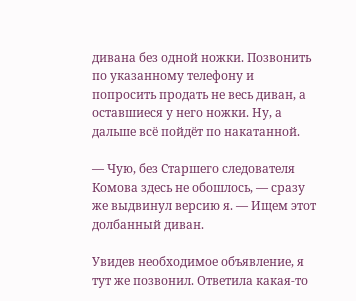дивана без одной ножки. Позвонить по указанному телефону и попросить продать не весь диван, а оставшиеся у него ножки. Ну, а дальше всё пойдёт по накатанной.

— Чую, без Старшего следователя Комова здесь не обошлось, — сразу же выдвинул версию я. — Ищем этот долбанный диван.

Увидев необходимое объявление, я тут же позвонил. Ответила какая-то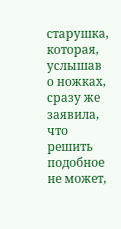старушка, которая, услышав о ножках, сразу же заявила, что решить подобное не может,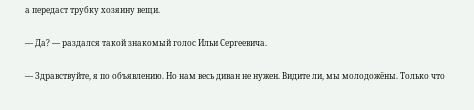а передаст трубку хозяину вещи.

— Да? — раздался такой знакомый голос Ильи Сергеевича.

— Здравствуйте, я по объявлению. Но нам весь диван не нужен. Видите ли, мы молодожёны. Только что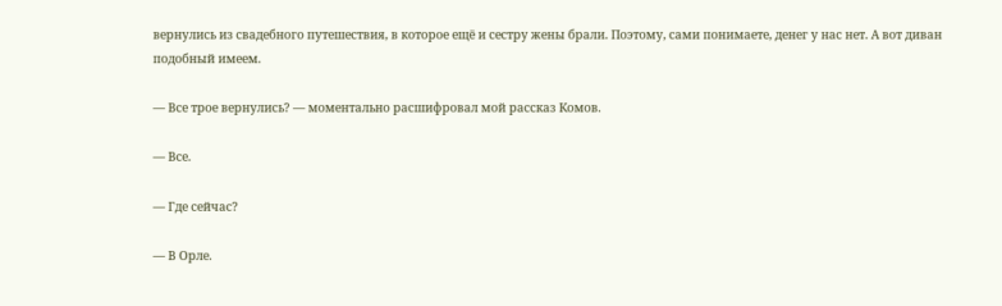вернулись из свадебного путешествия, в которое ещё и сестру жены брали. Поэтому, сами понимаете, денег у нас нет. А вот диван подобный имеем.

— Все трое вернулись? — моментально расшифровал мой рассказ Комов.

— Все.

— Где сейчас?

— В Орле.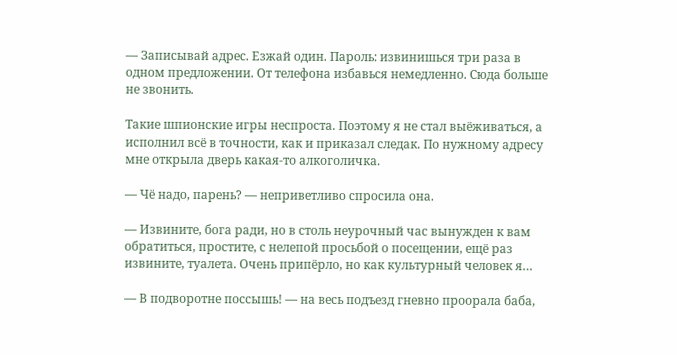— Записывай адрес. Езжай один. Пароль: извинишься три раза в одном предложении. От телефона избавься немедленно. Сюда больше не звонить.

Такие шпионские игры неспроста. Поэтому я не стал выёживаться, а исполнил всё в точности, как и приказал следак. По нужному адресу мне открыла дверь какая-то алкоголичка.

— Чё надо, парень? — неприветливо спросила она.

— Извините, бога ради, но в столь неурочный час вынужден к вам обратиться, простите, с нелепой просьбой о посещении, ещё раз извините, туалета. Очень припёрло, но как культурный человек я…

— В подворотне поссышь! — на весь подъезд гневно проорала баба,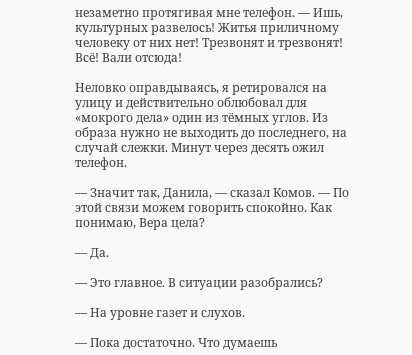незаметно протягивая мне телефон. — Ишь, культурных развелось! Житья приличному человеку от них нет! Трезвонят и трезвонят! Всё! Вали отсюда!

Неловко оправдываясь, я ретировался на улицу и действительно облюбовал для «мокрого дела» один из тёмных углов. Из образа нужно не выходить до последнего, на случай слежки. Минут через десять ожил телефон.

— Значит так, Данила, — сказал Комов. — По этой связи можем говорить спокойно. Как понимаю, Вера цела?

— Да.

— Это главное. В ситуации разобрались?

— На уровне газет и слухов.

— Пока достаточно. Что думаешь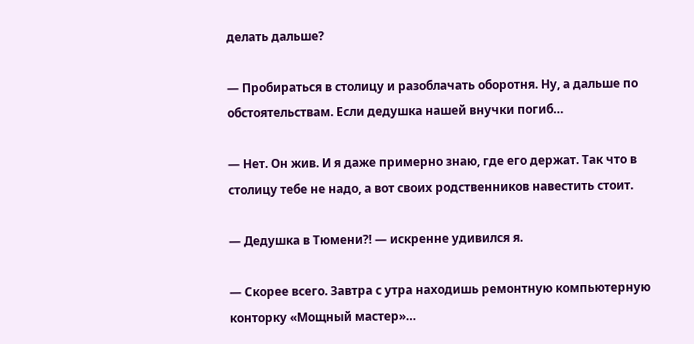делать дальше?

— Пробираться в столицу и разоблачать оборотня. Ну, а дальше по обстоятельствам. Если дедушка нашей внучки погиб…

— Нет. Он жив. И я даже примерно знаю, где его держат. Так что в столицу тебе не надо, а вот своих родственников навестить стоит.

— Дедушка в Тюмени⁈ — искренне удивился я.

— Скорее всего. Завтра с утра находишь ремонтную компьютерную конторку «Мощный мастер»…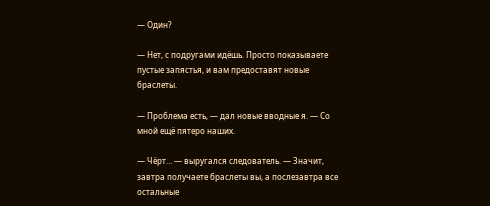— Один?

— Нет, с подругами идёшь. Просто показываете пустые запястья, и вам предоставят новые браслеты.

— Проблема есть, — дал новые вводные я. — Со мной ещё пятеро наших.

— Чёрт… — выругался следователь. — Значит, завтра получаете браслеты вы, а послезавтра все остальные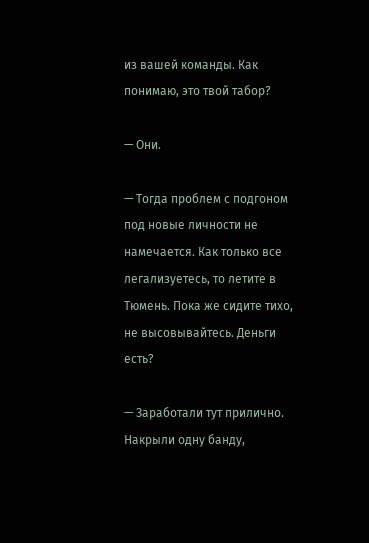из вашей команды. Как понимаю, это твой табор?

— Они.

— Тогда проблем с подгоном под новые личности не намечается. Как только все легализуетесь, то летите в Тюмень. Пока же сидите тихо, не высовывайтесь. Деньги есть?

— Заработали тут прилично. Накрыли одну банду,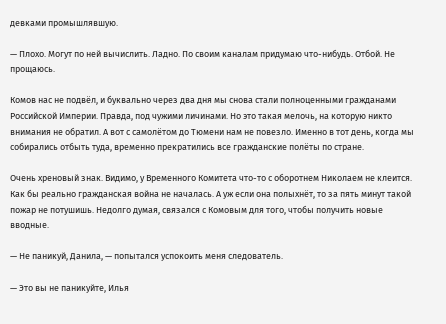девками промышлявшую.

— Плохо. Могут по ней вычислить. Ладно. По своим каналам придумаю что-нибудь. Отбой. Не прощаюсь.

Комов нас не подвёл, и буквально через два дня мы снова стали полноценными гражданами Российской Империи. Правда, под чужими личинами. Но это такая мелочь, на которую никто внимания не обратил. А вот с самолётом до Тюмени нам не повезло. Именно в тот день, когда мы собирались отбыть туда, временно прекратились все гражданские полёты по стране.

Очень хреновый знак. Видимо, у Временного Комитета что-то с оборотнем Николаем не клеится. Как бы реально гражданская война не началась. А уж если она полыхнёт, то за пять минут такой пожар не потушишь. Недолго думая, связался с Комовым для того, чтобы получить новые вводные.

— Не паникуй, Данила, — попытался успокоить меня следователь.

— Это вы не паникуйте, Илья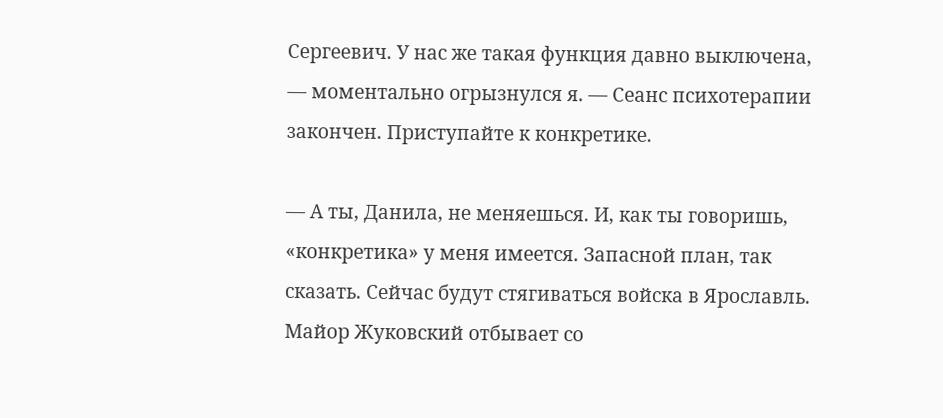Сергеевич. У нас же такая функция давно выключена, — моментально огрызнулся я. — Сеанс психотерапии закончен. Приступайте к конкретике.

— А ты, Данила, не меняешься. И, как ты говоришь, «конкретика» у меня имеется. Запасной план, так сказать. Сейчас будут стягиваться войска в Ярославль. Майор Жуковский отбывает со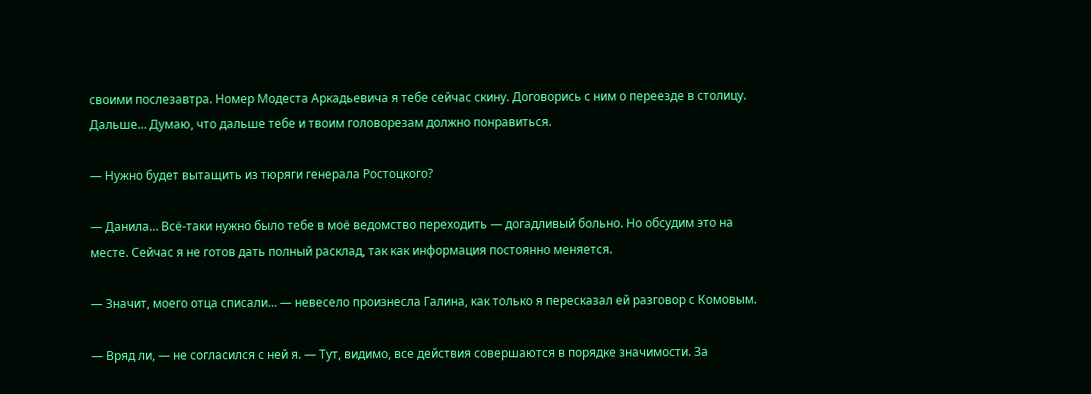своими послезавтра. Номер Модеста Аркадьевича я тебе сейчас скину. Договорись с ним о переезде в столицу. Дальше… Думаю, что дальше тебе и твоим головорезам должно понравиться.

— Нужно будет вытащить из тюряги генерала Ростоцкого?

— Данила… Всё-таки нужно было тебе в моё ведомство переходить — догадливый больно. Но обсудим это на месте. Сейчас я не готов дать полный расклад, так как информация постоянно меняется.

— Значит, моего отца списали… — невесело произнесла Галина, как только я пересказал ей разговор с Комовым.

— Вряд ли, — не согласился с ней я. — Тут, видимо, все действия совершаются в порядке значимости. За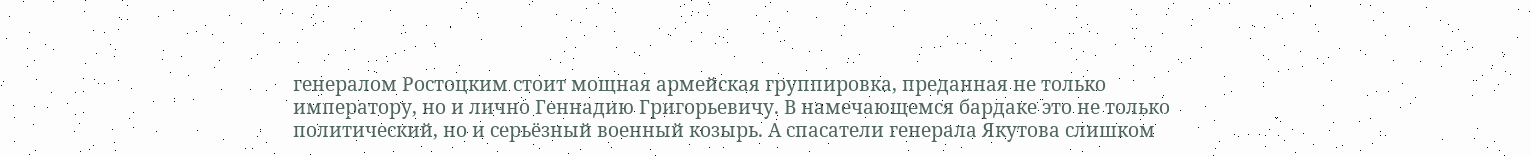генералом Ростоцким стоит мощная армейская группировка, преданная не только императору, но и лично Геннадию Григорьевичу. В намечающемся бардаке это не только политический, но и серьёзный военный козырь. А спасатели генерала Якутова слишком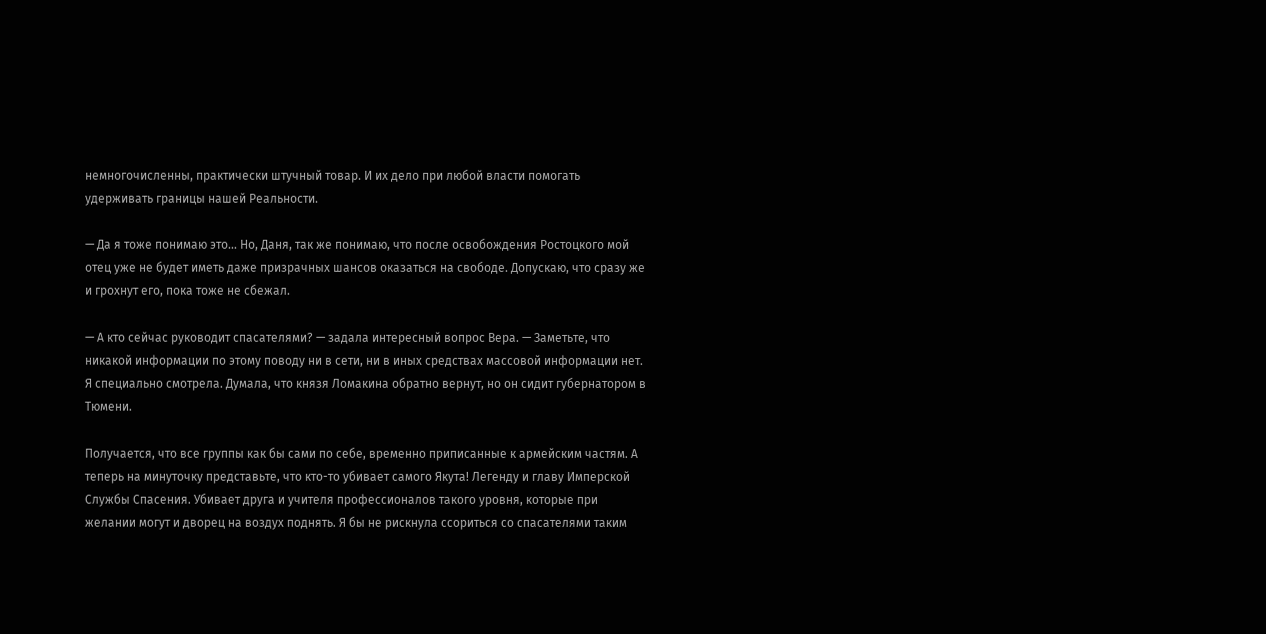немногочисленны, практически штучный товар. И их дело при любой власти помогать удерживать границы нашей Реальности.

— Да я тоже понимаю это… Но, Даня, так же понимаю, что после освобождения Ростоцкого мой отец уже не будет иметь даже призрачных шансов оказаться на свободе. Допускаю, что сразу же и грохнут его, пока тоже не сбежал.

— А кто сейчас руководит спасателями? — задала интересный вопрос Вера. — Заметьте, что никакой информации по этому поводу ни в сети, ни в иных средствах массовой информации нет. Я специально смотрела. Думала, что князя Ломакина обратно вернут, но он сидит губернатором в Тюмени.

Получается, что все группы как бы сами по себе, временно приписанные к армейским частям. А теперь на минуточку представьте, что кто-то убивает самого Якута! Легенду и главу Имперской Службы Спасения. Убивает друга и учителя профессионалов такого уровня, которые при желании могут и дворец на воздух поднять. Я бы не рискнула ссориться со спасателями таким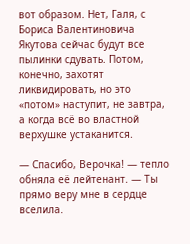вот образом. Нет, Галя, с Бориса Валентиновича Якутова сейчас будут все пылинки сдувать. Потом, конечно, захотят ликвидировать, но это «потом» наступит, не завтра, а когда всё во властной верхушке устаканится.

— Спасибо, Верочка! — тепло обняла её лейтенант. — Ты прямо веру мне в сердце вселила.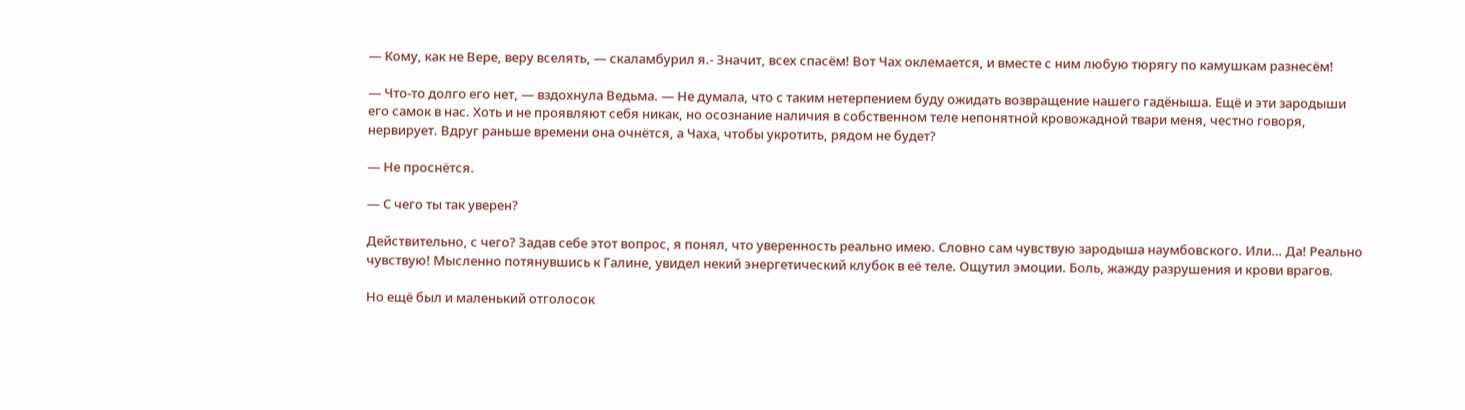— Кому, как не Вере, веру вселять, — скаламбурил я.- Значит, всех спасём! Вот Чах оклемается, и вместе с ним любую тюрягу по камушкам разнесём!

— Что-то долго его нет, — вздохнула Ведьма. — Не думала, что с таким нетерпением буду ожидать возвращение нашего гадёныша. Ещё и эти зародыши его самок в нас. Хоть и не проявляют себя никак, но осознание наличия в собственном теле непонятной кровожадной твари меня, честно говоря, нервирует. Вдруг раньше времени она очнётся, а Чаха, чтобы укротить, рядом не будет?

— Не проснётся.

— С чего ты так уверен?

Действительно, с чего? Задав себе этот вопрос, я понял, что уверенность реально имею. Словно сам чувствую зародыша наумбовского. Или… Да! Реально чувствую! Мысленно потянувшись к Галине, увидел некий энергетический клубок в её теле. Ощутил эмоции. Боль, жажду разрушения и крови врагов.

Но ещё был и маленький отголосок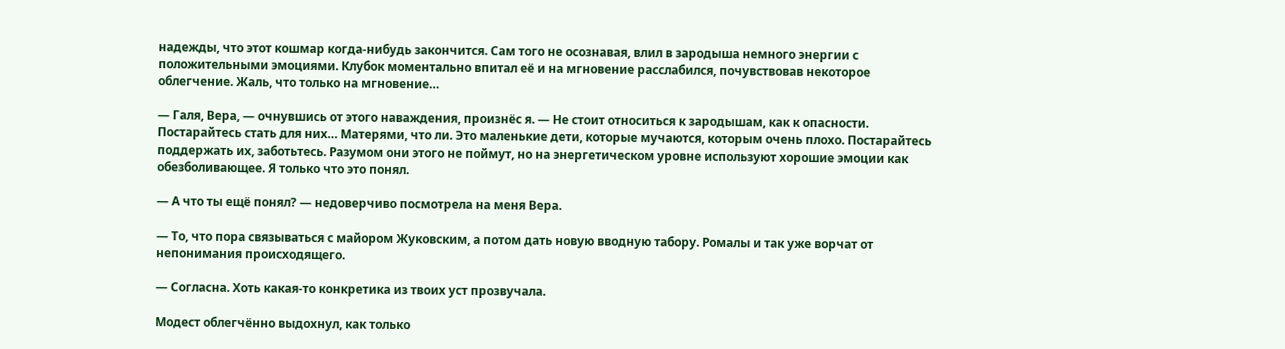надежды, что этот кошмар когда-нибудь закончится. Сам того не осознавая, влил в зародыша немного энергии с положительными эмоциями. Клубок моментально впитал её и на мгновение расслабился, почувствовав некоторое облегчение. Жаль, что только на мгновение…

— Галя, Вера, — очнувшись от этого наваждения, произнёс я. — Не стоит относиться к зародышам, как к опасности. Постарайтесь стать для них… Матерями, что ли. Это маленькие дети, которые мучаются, которым очень плохо. Постарайтесь поддержать их, заботьтесь. Разумом они этого не поймут, но на энергетическом уровне используют хорошие эмоции как обезболивающее. Я только что это понял.

— А что ты ещё понял? — недоверчиво посмотрела на меня Вера.

— То, что пора связываться с майором Жуковским, а потом дать новую вводную табору. Ромалы и так уже ворчат от непонимания происходящего.

— Согласна. Хоть какая-то конкретика из твоих уст прозвучала.

Модест облегчённо выдохнул, как только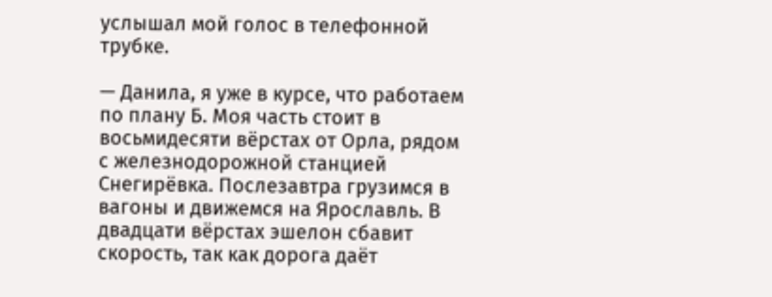услышал мой голос в телефонной трубке.

— Данила, я уже в курсе, что работаем по плану Б. Моя часть стоит в восьмидесяти вёрстах от Орла, рядом с железнодорожной станцией Снегирёвка. Послезавтра грузимся в вагоны и движемся на Ярославль. В двадцати вёрстах эшелон сбавит скорость, так как дорога даёт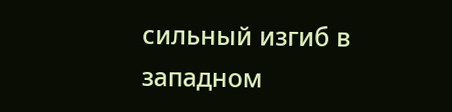сильный изгиб в западном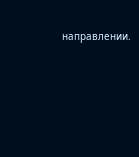направлении.